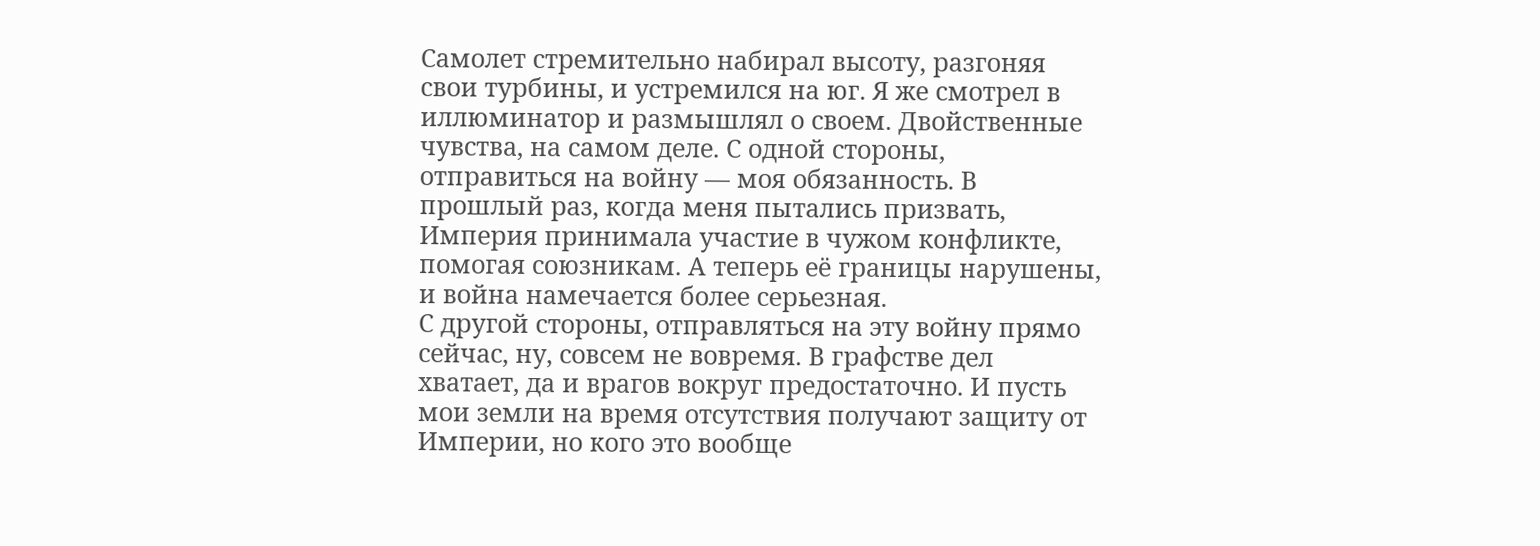Самолет стремительно набирал высоту, разгоняя свои турбины, и устремился на юг. Я же смотрел в иллюминатор и размышлял о своем. Двойственные чувства, на самом деле. С одной стороны, отправиться на войну — моя обязанность. В прошлый раз, когда меня пытались призвать, Империя принимала участие в чужом конфликте, помогая союзникам. А теперь её границы нарушены, и война намечается более серьезная.
С другой стороны, отправляться на эту войну прямо сейчас, ну, совсем не вовремя. В графстве дел хватает, да и врагов вокруг предостаточно. И пусть мои земли на время отсутствия получают защиту от Империи, но кого это вообще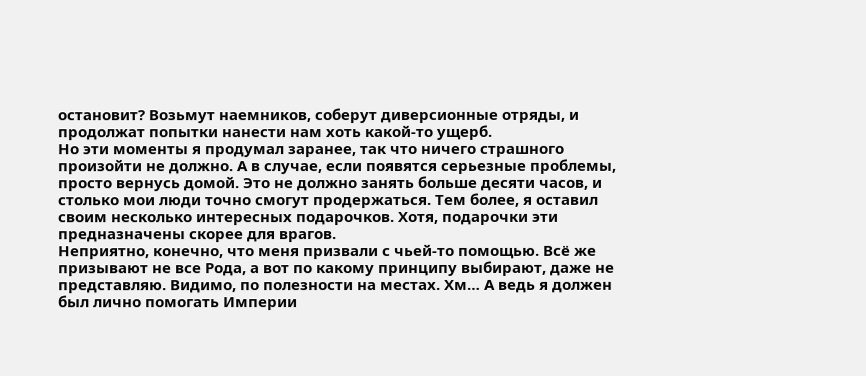остановит? Возьмут наемников, соберут диверсионные отряды, и продолжат попытки нанести нам хоть какой-то ущерб.
Но эти моменты я продумал заранее, так что ничего страшного произойти не должно. А в случае, если появятся серьезные проблемы, просто вернусь домой. Это не должно занять больше десяти часов, и столько мои люди точно смогут продержаться. Тем более, я оставил своим несколько интересных подарочков. Хотя, подарочки эти предназначены скорее для врагов.
Неприятно, конечно, что меня призвали с чьей-то помощью. Всё же призывают не все Рода, а вот по какому принципу выбирают, даже не представляю. Видимо, по полезности на местах. Хм… А ведь я должен был лично помогать Империи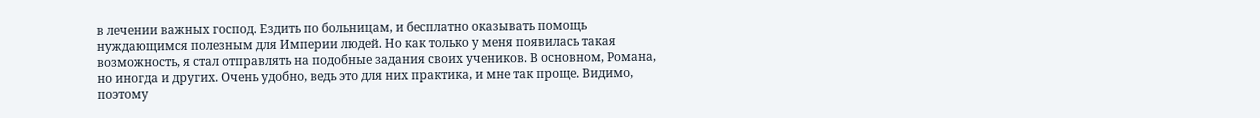в лечении важных господ. Ездить по больницам, и бесплатно оказывать помощь нуждающимся полезным для Империи людей. Но как только у меня появилась такая возможность, я стал отправлять на подобные задания своих учеников. В основном, Романа, но иногда и других. Очень удобно, ведь это для них практика, и мне так проще. Видимо, поэтому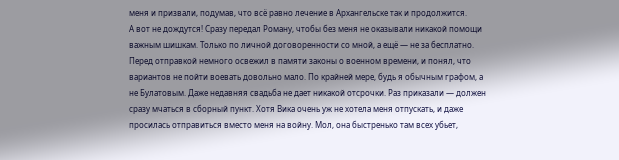меня и призвали, подумав, что всё равно лечение в Архангельске так и продолжится.
А вот не дождутся! Сразу передал Роману, чтобы без меня не оказывали никакой помощи важным шишкам. Только по личной договоренности со мной, а ещё — не за бесплатно.
Перед отправкой немного освежил в памяти законы о военном времени, и понял, что вариантов не пойти воевать довольно мало. По крайней мере, будь я обычным графом, а не Булатовым. Даже недавняя свадьба не дает никакой отсрочки. Раз приказали — должен сразу мчаться в сборный пункт. Хотя Вика очень уж не хотела меня отпускать, и даже просилась отправиться вместо меня на войну. Мол, она быстренько там всех убьет,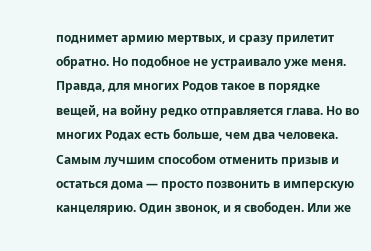поднимет армию мертвых, и сразу прилетит обратно. Но подобное не устраивало уже меня. Правда, для многих Родов такое в порядке вещей, на войну редко отправляется глава. Но во многих Родах есть больше, чем два человека.
Самым лучшим способом отменить призыв и остаться дома — просто позвонить в имперскую канцелярию. Один звонок, и я свободен. Или же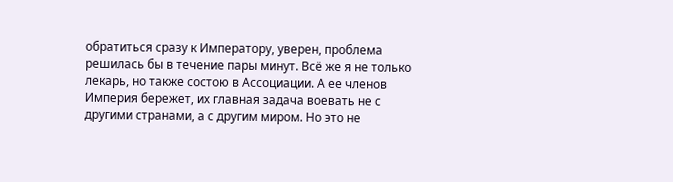обратиться сразу к Императору, уверен, проблема решилась бы в течение пары минут. Всё же я не только лекарь, но также состою в Ассоциации. А ее членов Империя бережет, их главная задача воевать не с другими странами, а с другим миром. Но это не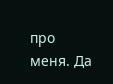про меня. Да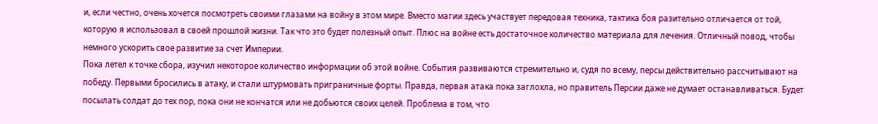и, если честно, очень хочется посмотреть своими глазами на войну в этом мире. Вместо магии здесь участвует передовая техника, тактика боя разительно отличается от той, которую я использовал в своей прошлой жизни. Так что это будет полезный опыт. Плюс на войне есть достаточное количество материала для лечения. Отличный повод, чтобы немного ускорить свое развитие за счет Империи.
Пока летел к точке сбора, изучил некоторое количество информации об этой войне. События развиваются стремительно и, судя по всему, персы действительно рассчитывают на победу. Первыми бросились в атаку, и стали штурмовать приграничные форты. Правда, первая атака пока заглохла, но правитель Персии даже не думает останавливаться. Будет посылать солдат до тех пор, пока они не кончатся или не добьются своих целей. Проблема в том, что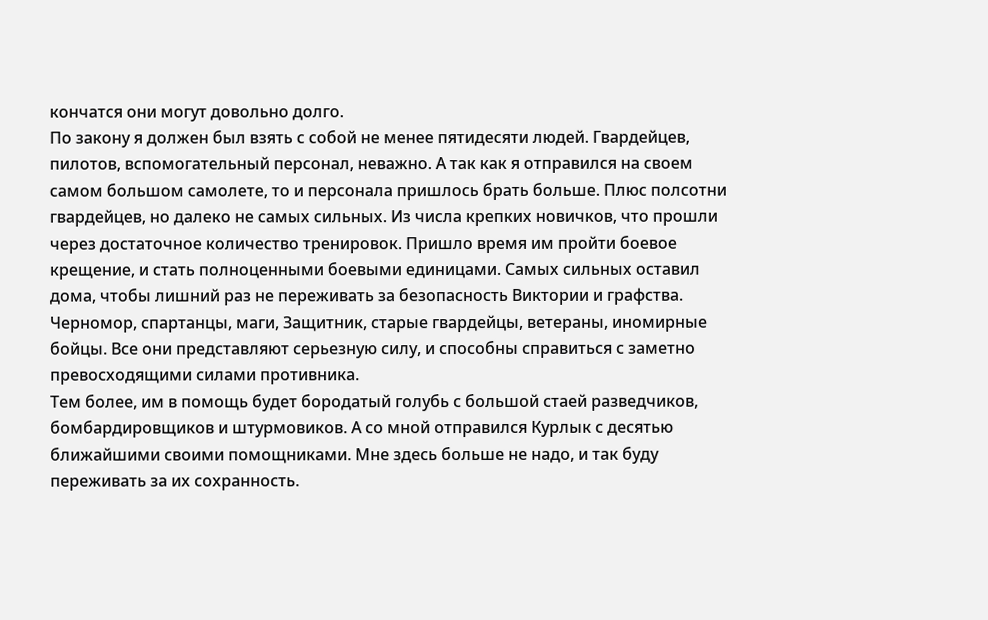кончатся они могут довольно долго.
По закону я должен был взять с собой не менее пятидесяти людей. Гвардейцев, пилотов, вспомогательный персонал, неважно. А так как я отправился на своем самом большом самолете, то и персонала пришлось брать больше. Плюс полсотни гвардейцев, но далеко не самых сильных. Из числа крепких новичков, что прошли через достаточное количество тренировок. Пришло время им пройти боевое крещение, и стать полноценными боевыми единицами. Самых сильных оставил дома, чтобы лишний раз не переживать за безопасность Виктории и графства. Черномор, спартанцы, маги, Защитник, старые гвардейцы, ветераны, иномирные бойцы. Все они представляют серьезную силу, и способны справиться с заметно превосходящими силами противника.
Тем более, им в помощь будет бородатый голубь с большой стаей разведчиков, бомбардировщиков и штурмовиков. А со мной отправился Курлык с десятью ближайшими своими помощниками. Мне здесь больше не надо, и так буду переживать за их сохранность.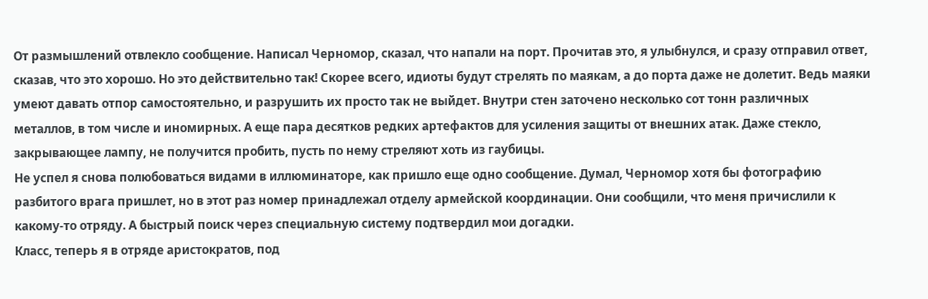От размышлений отвлекло сообщение. Написал Черномор, сказал, что напали на порт. Прочитав это, я улыбнулся, и сразу отправил ответ, сказав, что это хорошо. Но это действительно так! Скорее всего, идиоты будут стрелять по маякам, а до порта даже не долетит. Ведь маяки умеют давать отпор самостоятельно, и разрушить их просто так не выйдет. Внутри стен заточено несколько сот тонн различных металлов, в том числе и иномирных. А еще пара десятков редких артефактов для усиления защиты от внешних атак. Даже стекло, закрывающее лампу, не получится пробить, пусть по нему стреляют хоть из гаубицы.
Не успел я снова полюбоваться видами в иллюминаторе, как пришло еще одно сообщение. Думал, Черномор хотя бы фотографию разбитого врага пришлет, но в этот раз номер принадлежал отделу армейской координации. Они сообщили, что меня причислили к какому-то отряду. А быстрый поиск через специальную систему подтвердил мои догадки.
Класс, теперь я в отряде аристократов, под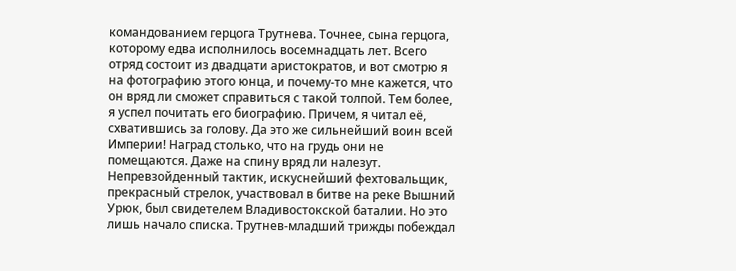командованием герцога Трутнева. Точнее, сына герцога, которому едва исполнилось восемнадцать лет. Всего отряд состоит из двадцати аристократов, и вот смотрю я на фотографию этого юнца, и почему-то мне кажется, что он вряд ли сможет справиться с такой толпой. Тем более, я успел почитать его биографию. Причем, я читал её, схватившись за голову. Да это же сильнейший воин всей Империи! Наград столько, что на грудь они не помещаются. Даже на спину вряд ли налезут. Непревзойденный тактик, искуснейший фехтовальщик, прекрасный стрелок, участвовал в битве на реке Вышний Урюк, был свидетелем Владивостокской баталии. Но это лишь начало списка. Трутнев-младший трижды побеждал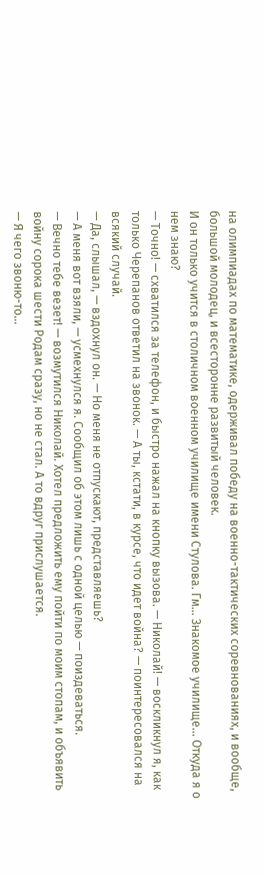на олимпиадах по математике, одерживал победу на военно-тактических соревнованиях, и вообще, большой молодец, и всесторонне развитый человек.
И он только учится в столичном военном училище имени Стулова. Гм… Знакомое училище… Откуда я о нем знаю?
— Точно! — схватился за телефон, и быстро нажал на кнопку вызова. — Николай! — воскликнул я, как только Черепанов ответил на звонок. — А ты, кстати, в курсе, что идет война? — поинтересовался на всякий случай.
— Да, слышал, — вздохнул он. — Но меня не отпускают, представляешь?
— А меня вот взяли, — усмехнулся я. Сообщил об этом лишь с одной целью — поиздеваться.
— Вечно тебе везет! — возмутился Николай. Хотел предложить ему пойти по моим стопам, и объявить войну сорока шести Родам сразу, но не стал. А то вдруг прислушается.
— Я чего звоню-то…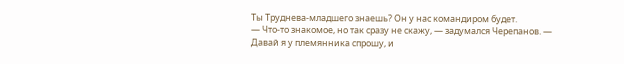Ты Труднева-младшего знаешь? Он у нас командиром будет.
— Что-то знакомое, но так сразу не скажу, — задумался Черепанов. — Давай я у племянника спрошу, и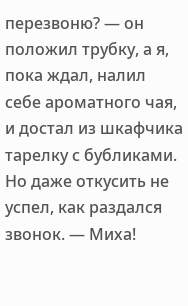перезвоню? — он положил трубку, а я, пока ждал, налил себе ароматного чая, и достал из шкафчика тарелку с бубликами. Но даже откусить не успел, как раздался звонок. — Миха!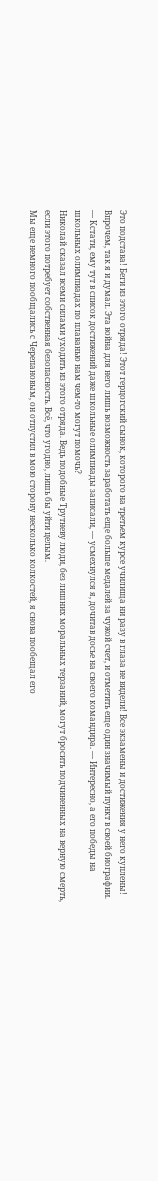Это подстава! Беги из этого отряда! Этот герцогский сынок, которого на третьем курсе училища ни разу в глаза не видели! Все экзамены и достижения у него куплены!
Впрочем, так я и думал. Эта война для него лишь возможность заработать еще больше медалей за чужой счет, и отметить еще один значимый пункт в своей биографии.
— Кстати, ему тут в список достижений даже школьные олимпиады записали, — усмехнулся я, дочитав досье на своего командира. — Интересно, а его победы на школьных олимпиадах по плаванью нам чем-то могут помочь?
Николай сказал всеми силами уходить из этого отряда. Ведь подобные Трутневу люди, без лишних моральных терзаний, могут бросить подчиненных на верную смерть, если этого потребует собственная безопасность. Всё, что угодно, лишь бы уйти целым.
Мы еще немного пообщались с Черепановым, он отпустил в мою сторону несколько колкостей, я снова пообещал его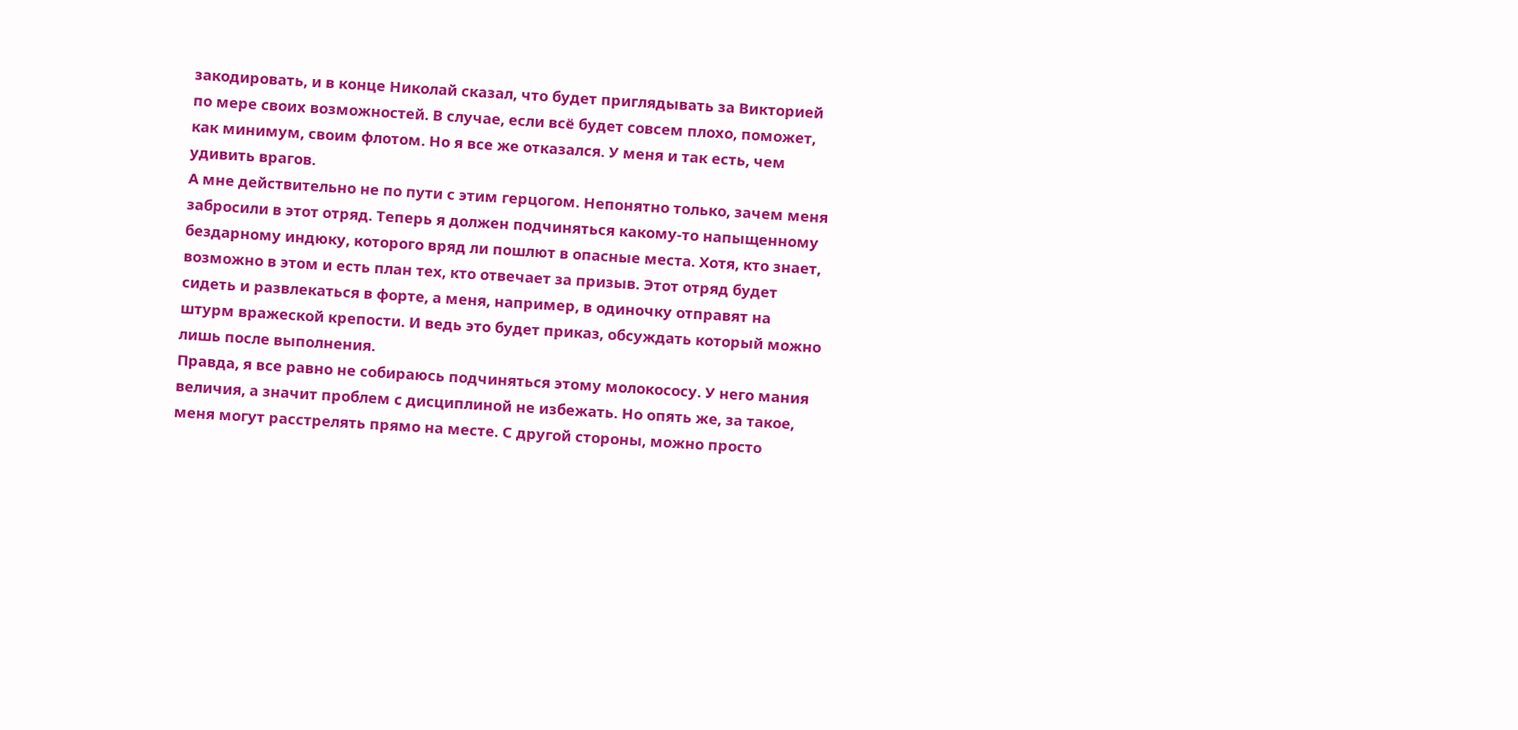закодировать, и в конце Николай сказал, что будет приглядывать за Викторией по мере своих возможностей. В случае, если всё будет совсем плохо, поможет, как минимум, своим флотом. Но я все же отказался. У меня и так есть, чем удивить врагов.
А мне действительно не по пути с этим герцогом. Непонятно только, зачем меня забросили в этот отряд. Теперь я должен подчиняться какому-то напыщенному бездарному индюку, которого вряд ли пошлют в опасные места. Хотя, кто знает, возможно в этом и есть план тех, кто отвечает за призыв. Этот отряд будет сидеть и развлекаться в форте, а меня, например, в одиночку отправят на штурм вражеской крепости. И ведь это будет приказ, обсуждать который можно лишь после выполнения.
Правда, я все равно не собираюсь подчиняться этому молокососу. У него мания величия, а значит проблем с дисциплиной не избежать. Но опять же, за такое, меня могут расстрелять прямо на месте. С другой стороны, можно просто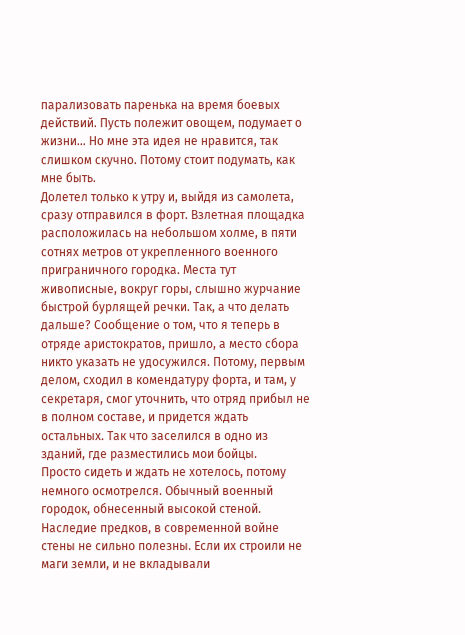парализовать паренька на время боевых действий. Пусть полежит овощем, подумает о жизни… Но мне эта идея не нравится, так слишком скучно. Потому стоит подумать, как мне быть.
Долетел только к утру и, выйдя из самолета, сразу отправился в форт. Взлетная площадка расположилась на небольшом холме, в пяти сотнях метров от укрепленного военного приграничного городка. Места тут живописные, вокруг горы, слышно журчание быстрой бурлящей речки. Так, а что делать дальше? Сообщение о том, что я теперь в отряде аристократов, пришло, а место сбора никто указать не удосужился. Потому, первым делом, сходил в комендатуру форта, и там, у секретаря, смог уточнить, что отряд прибыл не в полном составе, и придется ждать остальных. Так что заселился в одно из зданий, где разместились мои бойцы.
Просто сидеть и ждать не хотелось, потому немного осмотрелся. Обычный военный городок, обнесенный высокой стеной. Наследие предков, в современной войне стены не сильно полезны. Если их строили не маги земли, и не вкладывали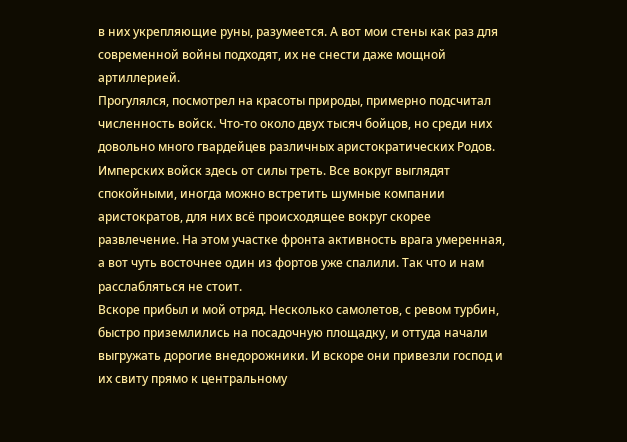в них укрепляющие руны, разумеется. А вот мои стены как раз для современной войны подходят, их не снести даже мощной артиллерией.
Прогулялся, посмотрел на красоты природы, примерно подсчитал численность войск. Что-то около двух тысяч бойцов, но среди них довольно много гвардейцев различных аристократических Родов. Имперских войск здесь от силы треть. Все вокруг выглядят спокойными, иногда можно встретить шумные компании аристократов, для них всё происходящее вокруг скорее развлечение. На этом участке фронта активность врага умеренная, а вот чуть восточнее один из фортов уже спалили. Так что и нам расслабляться не стоит.
Вскоре прибыл и мой отряд. Несколько самолетов, с ревом турбин, быстро приземлились на посадочную площадку, и оттуда начали выгружать дорогие внедорожники. И вскоре они привезли господ и их свиту прямо к центральному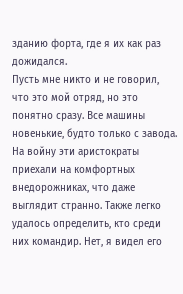зданию форта, где я их как раз дожидался.
Пусть мне никто и не говорил, что это мой отряд, но это понятно сразу. Все машины новенькие, будто только с завода. На войну эти аристократы приехали на комфортных внедорожниках, что даже выглядит странно. Также легко удалось определить, кто среди них командир. Нет, я видел его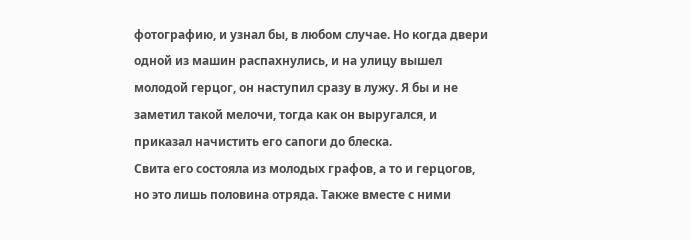фотографию, и узнал бы, в любом случае. Но когда двери одной из машин распахнулись, и на улицу вышел молодой герцог, он наступил сразу в лужу. Я бы и не заметил такой мелочи, тогда как он выругался, и приказал начистить его сапоги до блеска.
Свита его состояла из молодых графов, а то и герцогов, но это лишь половина отряда. Также вместе с ними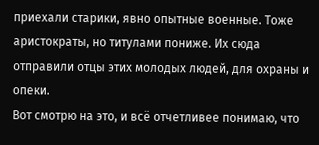приехали старики, явно опытные военные. Тоже аристократы, но титулами пониже. Их сюда отправили отцы этих молодых людей, для охраны и опеки.
Вот смотрю на это, и всё отчетливее понимаю, что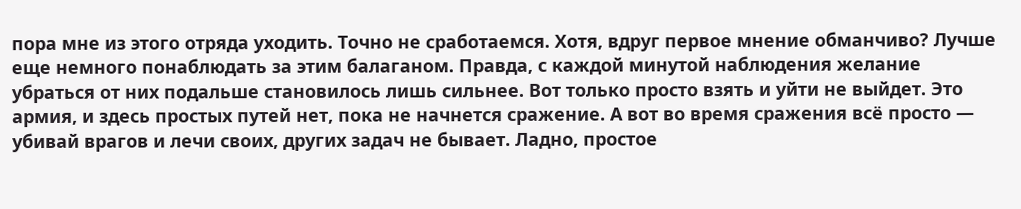пора мне из этого отряда уходить. Точно не сработаемся. Хотя, вдруг первое мнение обманчиво? Лучше еще немного понаблюдать за этим балаганом. Правда, с каждой минутой наблюдения желание убраться от них подальше становилось лишь сильнее. Вот только просто взять и уйти не выйдет. Это армия, и здесь простых путей нет, пока не начнется сражение. А вот во время сражения всё просто — убивай врагов и лечи своих, других задач не бывает. Ладно, простое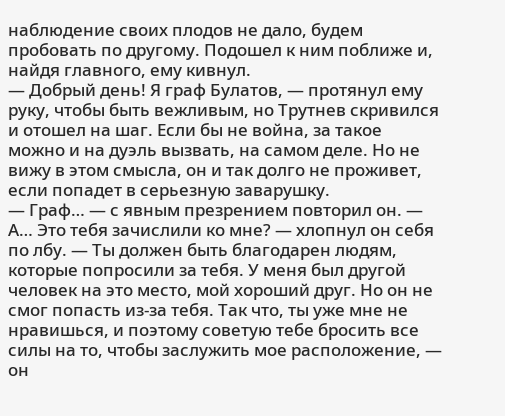наблюдение своих плодов не дало, будем пробовать по другому. Подошел к ним поближе и, найдя главного, ему кивнул.
— Добрый день! Я граф Булатов, — протянул ему руку, чтобы быть вежливым, но Трутнев скривился и отошел на шаг. Если бы не война, за такое можно и на дуэль вызвать, на самом деле. Но не вижу в этом смысла, он и так долго не проживет, если попадет в серьезную заварушку.
— Граф… — с явным презрением повторил он. — А… Это тебя зачислили ко мне? — хлопнул он себя по лбу. — Ты должен быть благодарен людям, которые попросили за тебя. У меня был другой человек на это место, мой хороший друг. Но он не смог попасть из-за тебя. Так что, ты уже мне не нравишься, и поэтому советую тебе бросить все силы на то, чтобы заслужить мое расположение, — он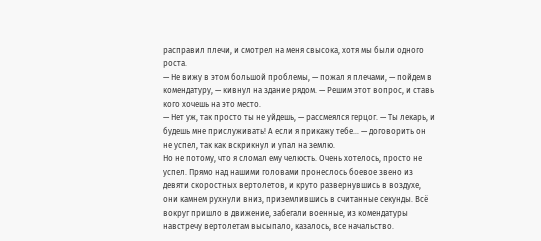расправил плечи, и смотрел на меня свысока, хотя мы были одного роста.
— Не вижу в этом большой проблемы, — пожал я плечами, — пойдем в комендатуру, — кивнул на здание рядом. — Решим этот вопрос, и ставь кого хочешь на это место.
— Нет уж, так просто ты не уйдешь, — рассмеялся герцог. — Ты лекарь, и будешь мне прислуживать! А если я прикажу тебе… — договорить он не успел, так как вскрикнул и упал на землю.
Но не потому, что я сломал ему челюсть. Очень хотелось, просто не успел. Прямо над нашими головами пронеслось боевое звено из девяти скоростных вертолетов, и круто развернувшись в воздухе, они камнем рухнули вниз, приземлившись в считанные секунды. Всё вокруг пришло в движение, забегали военные, из комендатуры навстречу вертолетам высыпало, казалось, все начальство.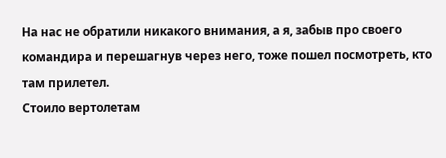На нас не обратили никакого внимания, а я, забыв про своего командира и перешагнув через него, тоже пошел посмотреть, кто там прилетел.
Стоило вертолетам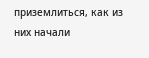приземлиться, как из них начали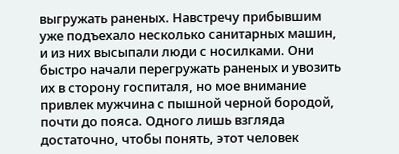выгружать раненых. Навстречу прибывшим уже подъехало несколько санитарных машин, и из них высыпали люди с носилками. Они быстро начали перегружать раненых и увозить их в сторону госпиталя, но мое внимание привлек мужчина с пышной черной бородой, почти до пояса. Одного лишь взгляда достаточно, чтобы понять, этот человек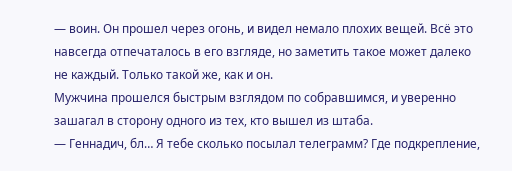— воин. Он прошел через огонь, и видел немало плохих вещей. Всё это навсегда отпечаталось в его взгляде, но заметить такое может далеко не каждый. Только такой же, как и он.
Мужчина прошелся быстрым взглядом по собравшимся, и уверенно зашагал в сторону одного из тех, кто вышел из штаба.
— Геннадич, бл… Я тебе сколько посылал телеграмм? Где подкрепление,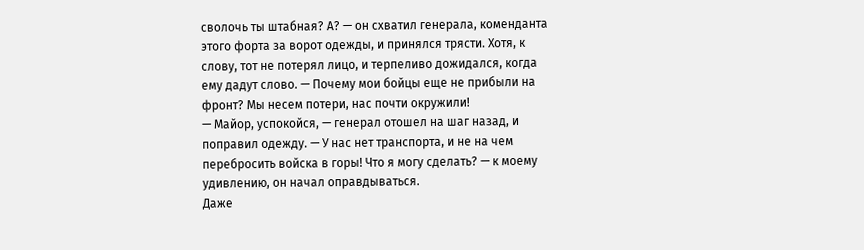сволочь ты штабная? А? — он схватил генерала, коменданта этого форта за ворот одежды, и принялся трясти. Хотя, к слову, тот не потерял лицо, и терпеливо дожидался, когда ему дадут слово. — Почему мои бойцы еще не прибыли на фронт? Мы несем потери, нас почти окружили!
— Майор, успокойся, — генерал отошел на шаг назад, и поправил одежду. — У нас нет транспорта, и не на чем перебросить войска в горы! Что я могу сделать? — к моему удивлению, он начал оправдываться.
Даже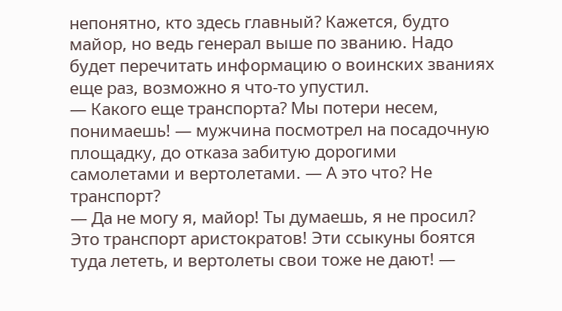непонятно, кто здесь главный? Кажется, будто майор, но ведь генерал выше по званию. Надо будет перечитать информацию о воинских званиях еще раз, возможно я что-то упустил.
— Какого еще транспорта? Мы потери несем, понимаешь! — мужчина посмотрел на посадочную площадку, до отказа забитую дорогими самолетами и вертолетами. — А это что? Не транспорт?
— Да не могу я, майор! Ты думаешь, я не просил? Это транспорт аристократов! Эти ссыкуны боятся туда лететь, и вертолеты свои тоже не дают! —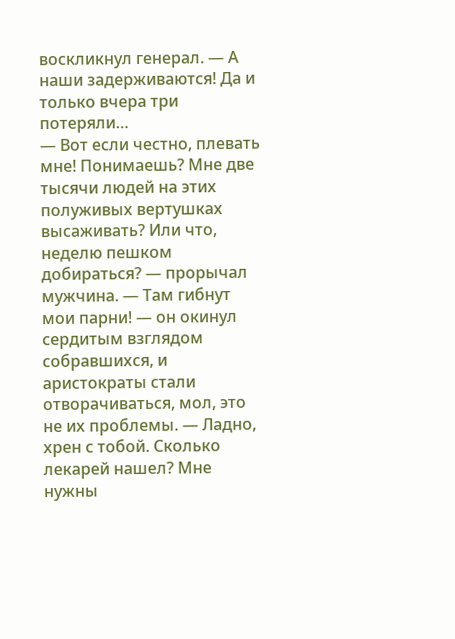воскликнул генерал. — А наши задерживаются! Да и только вчера три потеряли…
— Вот если честно, плевать мне! Понимаешь? Мне две тысячи людей на этих полуживых вертушках высаживать? Или что, неделю пешком добираться? — прорычал мужчина. — Там гибнут мои парни! — он окинул сердитым взглядом собравшихся, и аристократы стали отворачиваться, мол, это не их проблемы. — Ладно, хрен с тобой. Сколько лекарей нашел? Мне нужны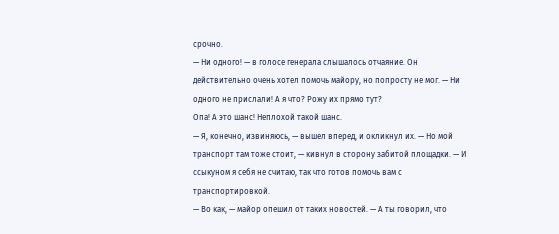срочно.
— Ни одного! — в голосе генерала слышалось отчаяние. Он действительно очень хотел помочь майору, но попросту не мог. — Ни одного не прислали! А я что? Рожу их прямо тут?
Опа! А это шанс! Неплохой такой шанс.
— Я, конечно, извиняюсь, — вышел вперед, и окликнул их. — Но мой транспорт там тоже стоит, — кивнул в сторону забитой площадки. — И ссыкуном я себя не считаю, так что готов помочь вам с транспортировкой.
— Во как, — майор опешил от таких новостей. — А ты говорил, что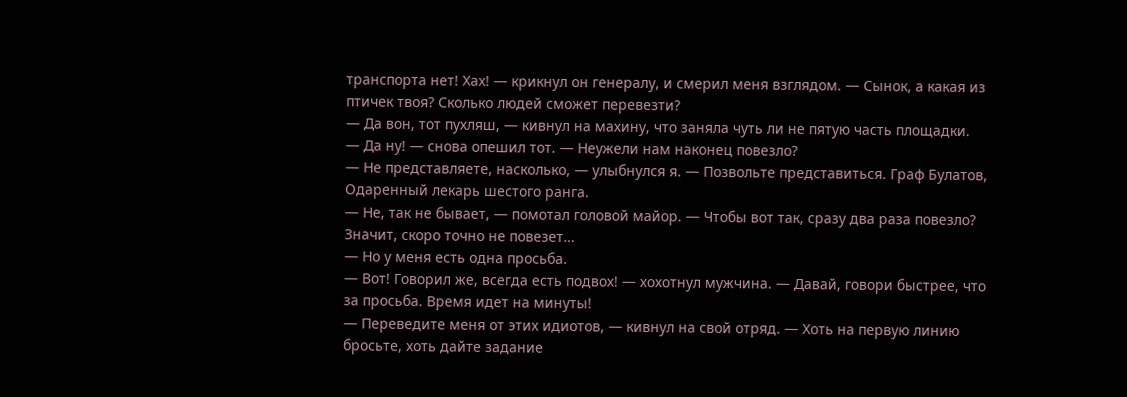транспорта нет! Хах! — крикнул он генералу, и смерил меня взглядом. — Сынок, а какая из птичек твоя? Сколько людей сможет перевезти?
— Да вон, тот пухляш, — кивнул на махину, что заняла чуть ли не пятую часть площадки.
— Да ну! — снова опешил тот. — Неужели нам наконец повезло?
— Не представляете, насколько, — улыбнулся я. — Позвольте представиться. Граф Булатов, Одаренный лекарь шестого ранга.
— Не, так не бывает, — помотал головой майор. — Чтобы вот так, сразу два раза повезло? Значит, скоро точно не повезет…
— Но у меня есть одна просьба.
— Вот! Говорил же, всегда есть подвох! — хохотнул мужчина. — Давай, говори быстрее, что за просьба. Время идет на минуты!
— Переведите меня от этих идиотов, — кивнул на свой отряд. — Хоть на первую линию бросьте, хоть дайте задание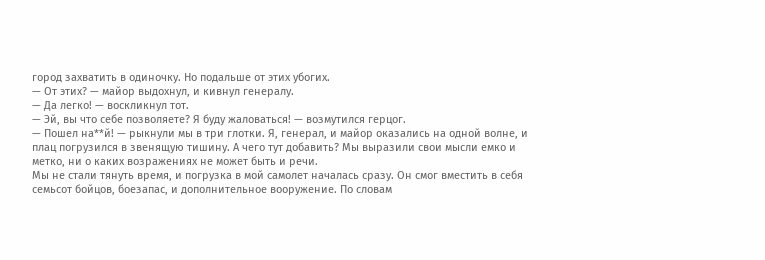город захватить в одиночку. Но подальше от этих убогих.
— От этих? — майор выдохнул, и кивнул генералу.
— Да легко! — воскликнул тот.
— Эй, вы что себе позволяете? Я буду жаловаться! — возмутился герцог.
— Пошел на**й! — рыкнули мы в три глотки. Я, генерал, и майор оказались на одной волне, и плац погрузился в звенящую тишину. А чего тут добавить? Мы выразили свои мысли емко и метко, ни о каких возражениях не может быть и речи.
Мы не стали тянуть время, и погрузка в мой самолет началась сразу. Он смог вместить в себя семьсот бойцов, боезапас, и дополнительное вооружение. По словам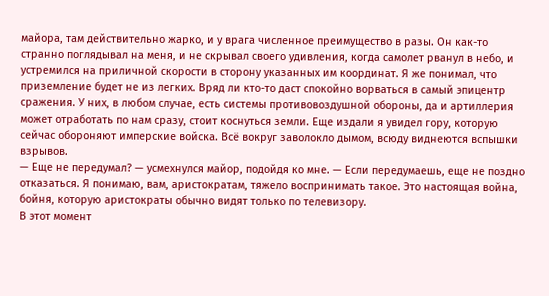майора, там действительно жарко, и у врага численное преимущество в разы. Он как-то странно поглядывал на меня, и не скрывал своего удивления, когда самолет рванул в небо, и устремился на приличной скорости в сторону указанных им координат. Я же понимал, что приземление будет не из легких. Вряд ли кто-то даст спокойно ворваться в самый эпицентр сражения. У них, в любом случае, есть системы противовоздушной обороны, да и артиллерия может отработать по нам сразу, стоит коснуться земли. Еще издали я увидел гору, которую сейчас обороняют имперские войска. Всё вокруг заволокло дымом, всюду виднеются вспышки взрывов.
— Еще не передумал? — усмехнулся майор, подойдя ко мне. — Если передумаешь, еще не поздно отказаться. Я понимаю, вам, аристократам, тяжело воспринимать такое. Это настоящая война, бойня, которую аристократы обычно видят только по телевизору.
В этот момент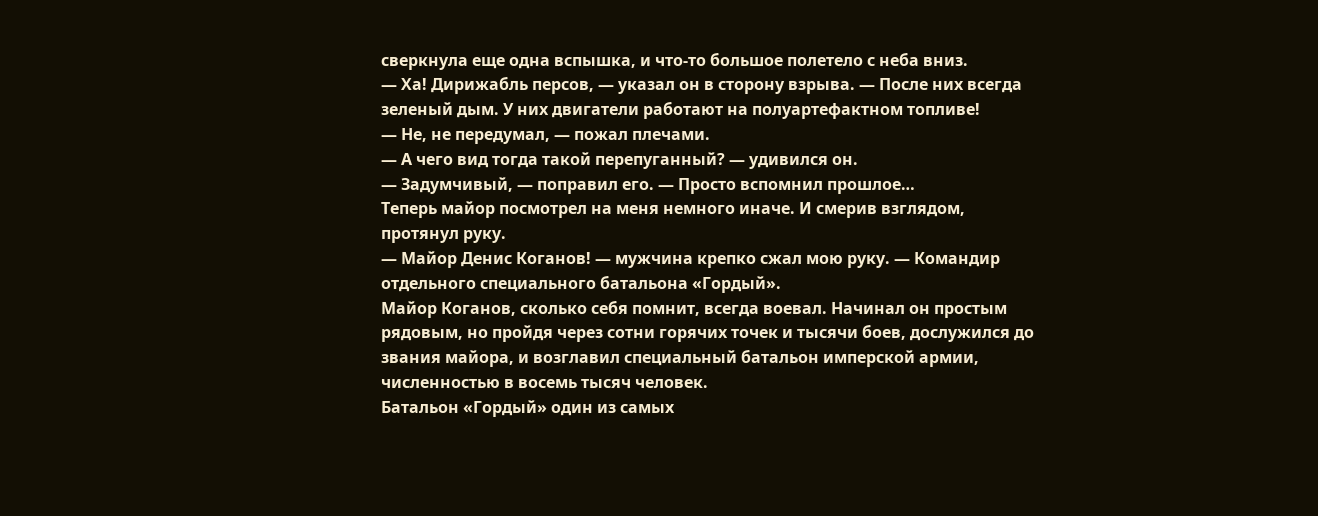сверкнула еще одна вспышка, и что-то большое полетело с неба вниз.
— Ха! Дирижабль персов, — указал он в сторону взрыва. — После них всегда зеленый дым. У них двигатели работают на полуартефактном топливе!
— Не, не передумал, — пожал плечами.
— А чего вид тогда такой перепуганный? — удивился он.
— Задумчивый, — поправил его. — Просто вспомнил прошлое…
Теперь майор посмотрел на меня немного иначе. И смерив взглядом, протянул руку.
— Майор Денис Коганов! — мужчина крепко сжал мою руку. — Командир отдельного специального батальона «Гордый».
Майор Коганов, сколько себя помнит, всегда воевал. Начинал он простым рядовым, но пройдя через сотни горячих точек и тысячи боев, дослужился до звания майора, и возглавил специальный батальон имперской армии, численностью в восемь тысяч человек.
Батальон «Гордый» один из самых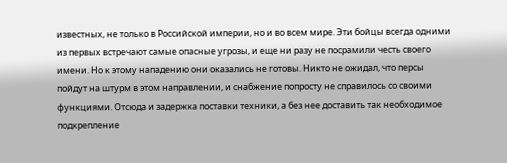известных, не только в Российской империи, но и во всем мире. Эти бойцы всегда одними из первых встречают самые опасные угрозы, и еще ни разу не посрамили честь своего имени. Но к этому нападению они оказались не готовы. Никто не ожидал, что персы пойдут на штурм в этом направлении, и снабжение попросту не справилось со своими функциями. Отсюда и задержка поставки техники, а без нее доставить так необходимое подкрепление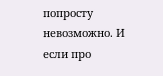попросту невозможно. И если про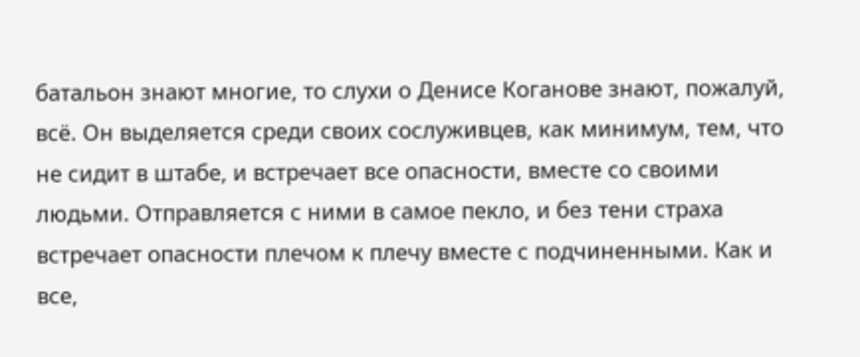батальон знают многие, то слухи о Денисе Коганове знают, пожалуй, всё. Он выделяется среди своих сослуживцев, как минимум, тем, что не сидит в штабе, и встречает все опасности, вместе со своими людьми. Отправляется с ними в самое пекло, и без тени страха встречает опасности плечом к плечу вместе с подчиненными. Как и все,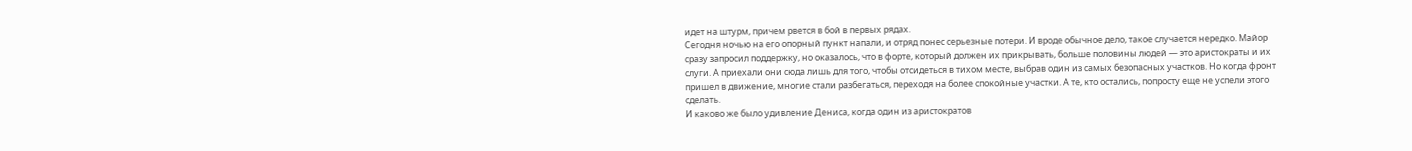идет на штурм, причем рвется в бой в первых рядах.
Сегодня ночью на его опорный пункт напали, и отряд понес серьезные потери. И вроде обычное дело, такое случается нередко. Майор сразу запросил поддержку, но оказалось, что в форте, который должен их прикрывать, больше половины людей — это аристократы и их слуги. А приехали они сюда лишь для того, чтобы отсидеться в тихом месте, выбрав один из самых безопасных участков. Но когда фронт пришел в движение, многие стали разбегаться, переходя на более спокойные участки. А те, кто остались, попросту еще не успели этого сделать.
И каково же было удивление Дениса, когда один из аристократов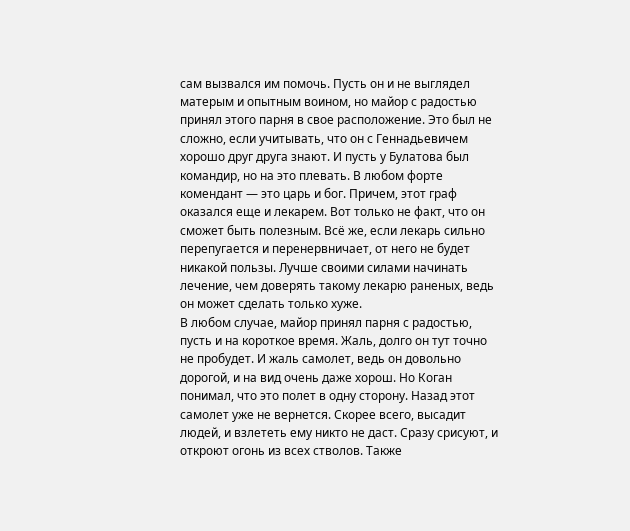сам вызвался им помочь. Пусть он и не выглядел матерым и опытным воином, но майор с радостью принял этого парня в свое расположение. Это был не сложно, если учитывать, что он с Геннадьевичем хорошо друг друга знают. И пусть у Булатова был командир, но на это плевать. В любом форте комендант — это царь и бог. Причем, этот граф оказался еще и лекарем. Вот только не факт, что он сможет быть полезным. Всё же, если лекарь сильно перепугается и перенервничает, от него не будет никакой пользы. Лучше своими силами начинать лечение, чем доверять такому лекарю раненых, ведь он может сделать только хуже.
В любом случае, майор принял парня с радостью, пусть и на короткое время. Жаль, долго он тут точно не пробудет. И жаль самолет, ведь он довольно дорогой, и на вид очень даже хорош. Но Коган понимал, что это полет в одну сторону. Назад этот самолет уже не вернется. Скорее всего, высадит людей, и взлететь ему никто не даст. Сразу срисуют, и откроют огонь из всех стволов. Также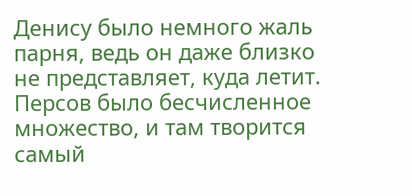Денису было немного жаль парня, ведь он даже близко не представляет, куда летит. Персов было бесчисленное множество, и там творится самый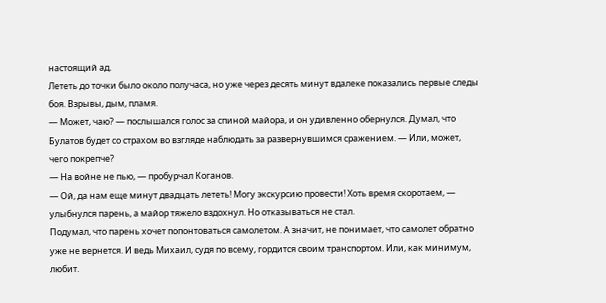настоящий ад.
Лететь до точки было около получаса, но уже через десять минут вдалеке показались первые следы боя. Взрывы, дым, пламя.
— Может, чаю? — послышался голос за спиной майора, и он удивленно обернулся. Думал, что Булатов будет со страхом во взгляде наблюдать за развернувшимся сражением. — Или, может, чего покрепче?
— На войне не пью, — пробурчал Коганов.
— Ой, да нам еще минут двадцать лететь! Могу экскурсию провести! Хоть время скоротаем, — улыбнулся парень, а майор тяжело вздохнул. Но отказываться не стал.
Подумал, что парень хочет попонтоваться самолетом. А значит, не понимает, что самолет обратно уже не вернется. И ведь Михаил, судя по всему, гордится своим транспортом. Или, как минимум, любит.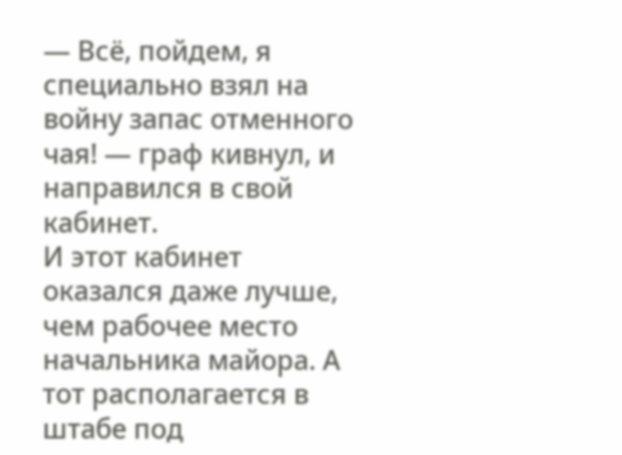— Всё, пойдем, я специально взял на войну запас отменного чая! — граф кивнул, и направился в свой кабинет.
И этот кабинет оказался даже лучше, чем рабочее место начальника майора. А тот располагается в штабе под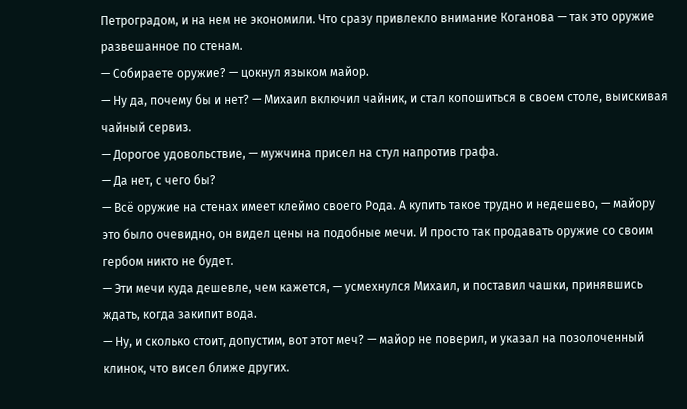Петроградом, и на нем не экономили. Что сразу привлекло внимание Коганова — так это оружие развешанное по стенам.
— Собираете оружие? — цокнул языком майор.
— Ну да, почему бы и нет? — Михаил включил чайник, и стал копошиться в своем столе, выискивая чайный сервиз.
— Дорогое удовольствие, — мужчина присел на стул напротив графа.
— Да нет, с чего бы?
— Всё оружие на стенах имеет клеймо своего Рода. А купить такое трудно и недешево, — майору это было очевидно, он видел цены на подобные мечи. И просто так продавать оружие со своим гербом никто не будет.
— Эти мечи куда дешевле, чем кажется, — усмехнулся Михаил, и поставил чашки, принявшись ждать, когда закипит вода.
— Ну, и сколько стоит, допустим, вот этот меч? — майор не поверил, и указал на позолоченный клинок, что висел ближе других.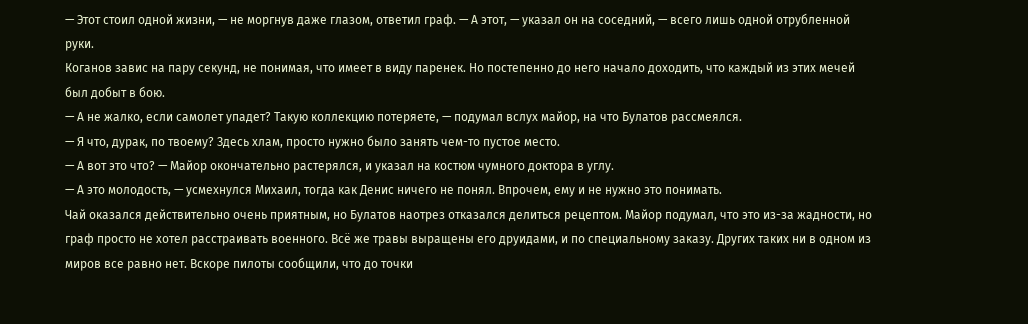— Этот стоил одной жизни, — не моргнув даже глазом, ответил граф. — А этот, — указал он на соседний, — всего лишь одной отрубленной руки.
Коганов завис на пару секунд, не понимая, что имеет в виду паренек. Но постепенно до него начало доходить, что каждый из этих мечей был добыт в бою.
— А не жалко, если самолет упадет? Такую коллекцию потеряете, — подумал вслух майор, на что Булатов рассмеялся.
— Я что, дурак, по твоему? Здесь хлам, просто нужно было занять чем-то пустое место.
— А вот это что? — Майор окончательно растерялся, и указал на костюм чумного доктора в углу.
— А это молодость, — усмехнулся Михаил, тогда как Денис ничего не понял. Впрочем, ему и не нужно это понимать.
Чай оказался действительно очень приятным, но Булатов наотрез отказался делиться рецептом. Майор подумал, что это из-за жадности, но граф просто не хотел расстраивать военного. Всё же травы выращены его друидами, и по специальному заказу. Других таких ни в одном из миров все равно нет. Вскоре пилоты сообщили, что до точки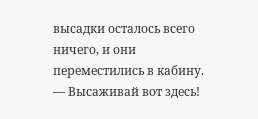высадки осталось всего ничего, и они переместились в кабину.
— Высаживай вот здесь!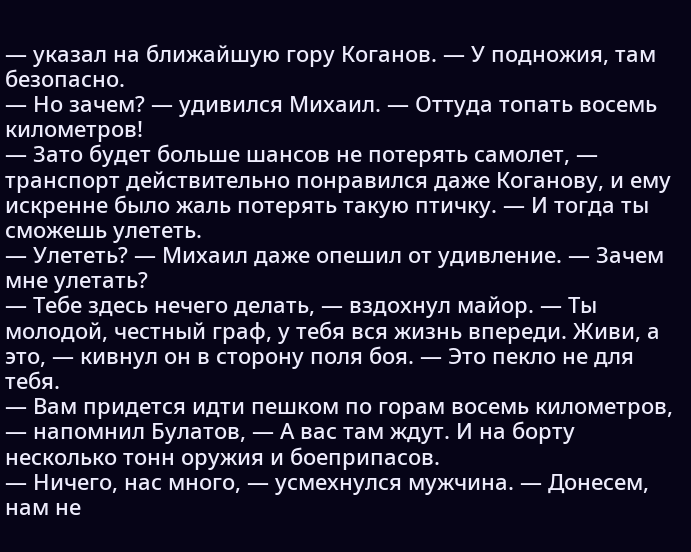— указал на ближайшую гору Коганов. — У подножия, там безопасно.
— Но зачем? — удивился Михаил. — Оттуда топать восемь километров!
— Зато будет больше шансов не потерять самолет, — транспорт действительно понравился даже Коганову, и ему искренне было жаль потерять такую птичку. — И тогда ты сможешь улететь.
— Улететь? — Михаил даже опешил от удивление. — Зачем мне улетать?
— Тебе здесь нечего делать, — вздохнул майор. — Ты молодой, честный граф, у тебя вся жизнь впереди. Живи, а это, — кивнул он в сторону поля боя. — Это пекло не для тебя.
— Вам придется идти пешком по горам восемь километров, — напомнил Булатов, — А вас там ждут. И на борту несколько тонн оружия и боеприпасов.
— Ничего, нас много, — усмехнулся мужчина. — Донесем, нам не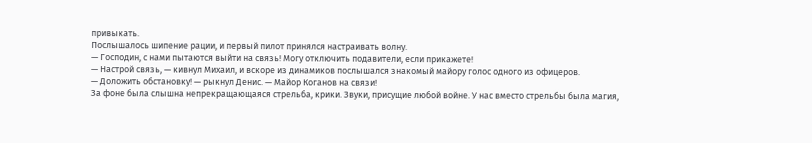привыкать.
Послышалось шипение рации, и первый пилот принялся настраивать волну.
— Господин, с нами пытаются выйти на связь! Могу отключить подавители, если прикажете!
— Настрой связь, — кивнул Михаил, и вскоре из динамиков послышался знакомый майору голос одного из офицеров.
— Доложить обстановку! — рыкнул Денис. — Майор Коганов на связи!
За фоне была слышна непрекращающаяся стрельба, крики. Звуки, присущие любой войне. У нас вместо стрельбы была магия,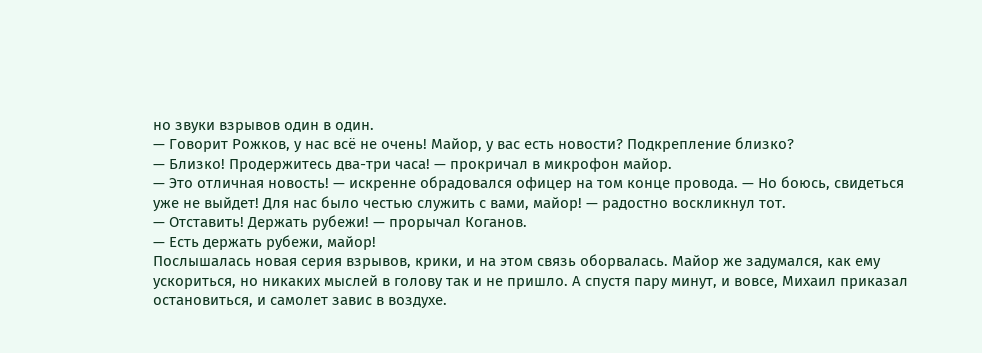но звуки взрывов один в один.
— Говорит Рожков, у нас всё не очень! Майор, у вас есть новости? Подкрепление близко?
— Близко! Продержитесь два-три часа! — прокричал в микрофон майор.
— Это отличная новость! — искренне обрадовался офицер на том конце провода. — Но боюсь, свидеться уже не выйдет! Для нас было честью служить с вами, майор! — радостно воскликнул тот.
— Отставить! Держать рубежи! — прорычал Коганов.
— Есть держать рубежи, майор!
Послышалась новая серия взрывов, крики, и на этом связь оборвалась. Майор же задумался, как ему ускориться, но никаких мыслей в голову так и не пришло. А спустя пару минут, и вовсе, Михаил приказал остановиться, и самолет завис в воздухе.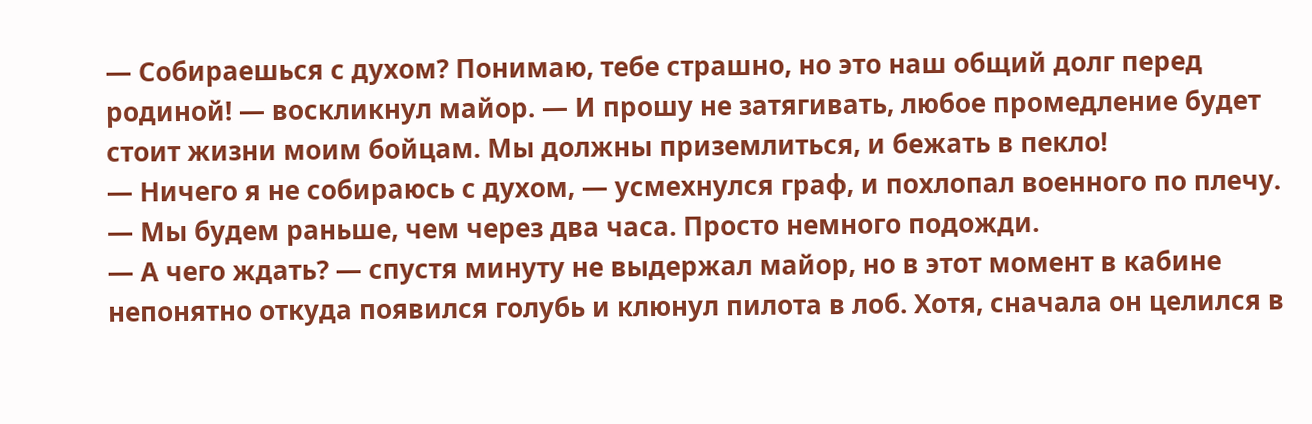— Собираешься с духом? Понимаю, тебе страшно, но это наш общий долг перед родиной! — воскликнул майор. — И прошу не затягивать, любое промедление будет стоит жизни моим бойцам. Мы должны приземлиться, и бежать в пекло!
— Ничего я не собираюсь с духом, — усмехнулся граф, и похлопал военного по плечу. — Мы будем раньше, чем через два часа. Просто немного подожди.
— А чего ждать? — спустя минуту не выдержал майор, но в этот момент в кабине непонятно откуда появился голубь и клюнул пилота в лоб. Хотя, сначала он целился в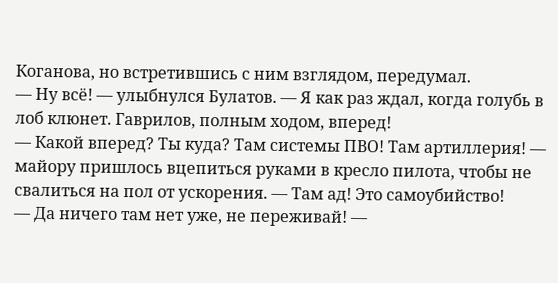Коганова, но встретившись с ним взглядом, передумал.
— Ну всё! — улыбнулся Булатов. — Я как раз ждал, когда голубь в лоб клюнет. Гаврилов, полным ходом, вперед!
— Какой вперед? Ты куда? Там системы ПВО! Там артиллерия! — майору пришлось вцепиться руками в кресло пилота, чтобы не свалиться на пол от ускорения. — Там ад! Это самоубийство!
— Да ничего там нет уже, не переживай! —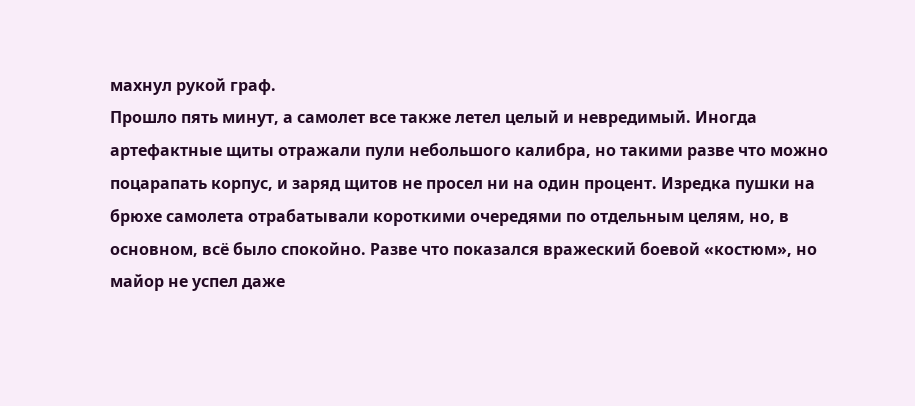махнул рукой граф.
Прошло пять минут, а самолет все также летел целый и невредимый. Иногда артефактные щиты отражали пули небольшого калибра, но такими разве что можно поцарапать корпус, и заряд щитов не просел ни на один процент. Изредка пушки на брюхе самолета отрабатывали короткими очередями по отдельным целям, но, в основном, всё было спокойно. Разве что показался вражеский боевой «костюм», но майор не успел даже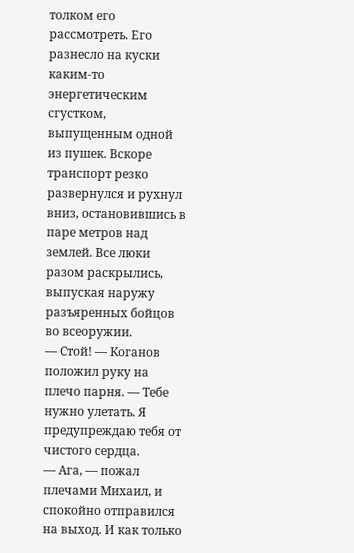толком его рассмотреть. Его разнесло на куски каким-то энергетическим сгустком, выпущенным одной из пушек. Вскоре транспорт резко развернулся и рухнул вниз, остановившись в паре метров над землей. Все люки разом раскрылись, выпуская наружу разъяренных бойцов во всеоружии.
— Стой! — Коганов положил руку на плечо парня. — Тебе нужно улетать. Я предупреждаю тебя от чистого сердца.
— Ага, — пожал плечами Михаил, и спокойно отправился на выход. И как только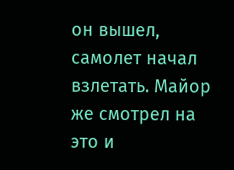он вышел, самолет начал взлетать. Майор же смотрел на это и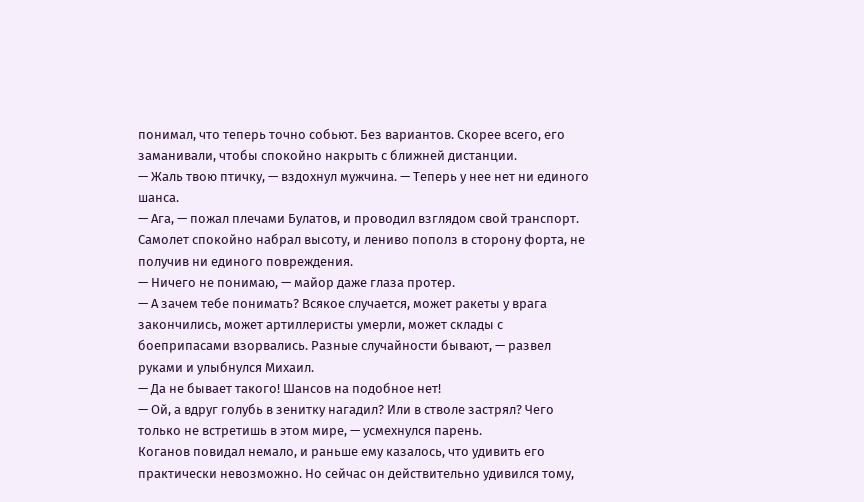понимал, что теперь точно собьют. Без вариантов. Скорее всего, его заманивали, чтобы спокойно накрыть с ближней дистанции.
— Жаль твою птичку, — вздохнул мужчина. — Теперь у нее нет ни единого шанса.
— Ага, — пожал плечами Булатов, и проводил взглядом свой транспорт. Самолет спокойно набрал высоту, и лениво пополз в сторону форта, не получив ни единого повреждения.
— Ничего не понимаю, — майор даже глаза протер.
— А зачем тебе понимать? Всякое случается, может ракеты у врага закончились, может артиллеристы умерли, может склады с боеприпасами взорвались. Разные случайности бывают, — развел руками и улыбнулся Михаил.
— Да не бывает такого! Шансов на подобное нет!
— Ой, а вдруг голубь в зенитку нагадил? Или в стволе застрял? Чего только не встретишь в этом мире, — усмехнулся парень.
Коганов повидал немало, и раньше ему казалось, что удивить его практически невозможно. Но сейчас он действительно удивился тому,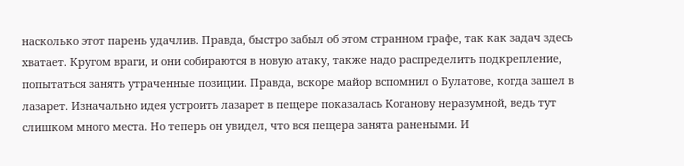насколько этот парень удачлив. Правда, быстро забыл об этом странном графе, так как задач здесь хватает. Кругом враги, и они собираются в новую атаку, также надо распределить подкрепление, попытаться занять утраченные позиции. Правда, вскоре майор вспомнил о Булатове, когда зашел в лазарет. Изначально идея устроить лазарет в пещере показалась Коганову неразумной, ведь тут слишком много места. Но теперь он увидел, что вся пещера занята ранеными. И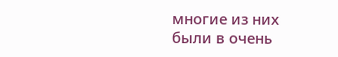многие из них были в очень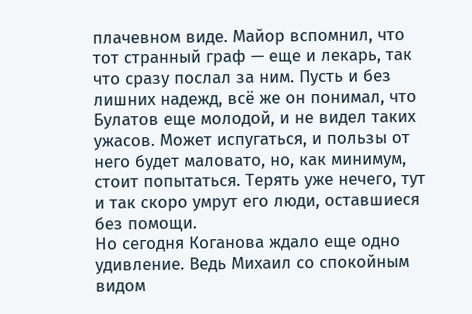плачевном виде. Майор вспомнил, что тот странный граф — еще и лекарь, так что сразу послал за ним. Пусть и без лишних надежд, всё же он понимал, что Булатов еще молодой, и не видел таких ужасов. Может испугаться, и пользы от него будет маловато, но, как минимум, стоит попытаться. Терять уже нечего, тут и так скоро умрут его люди, оставшиеся без помощи.
Но сегодня Коганова ждало еще одно удивление. Ведь Михаил со спокойным видом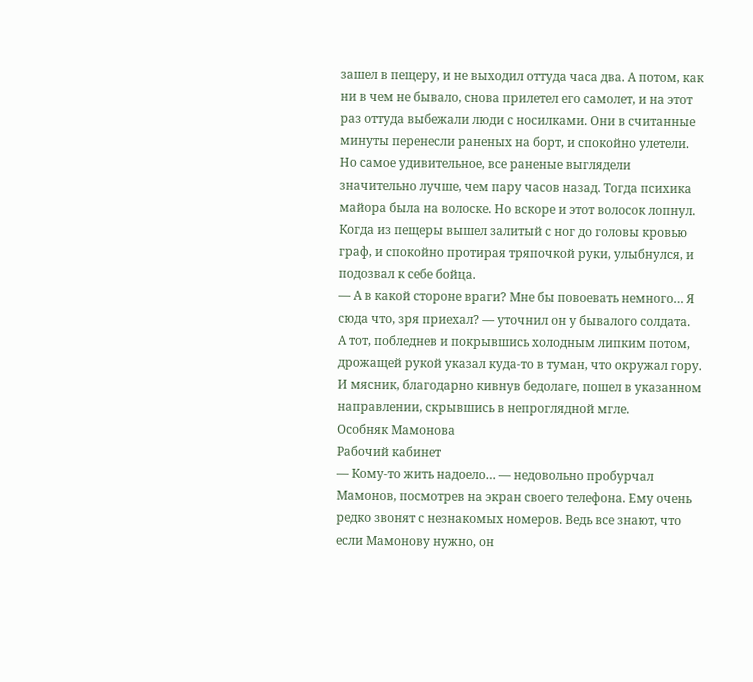зашел в пещеру, и не выходил оттуда часа два. А потом, как ни в чем не бывало, снова прилетел его самолет, и на этот раз оттуда выбежали люди с носилками. Они в считанные минуты перенесли раненых на борт, и спокойно улетели. Но самое удивительное, все раненые выглядели значительно лучше, чем пару часов назад. Тогда психика майора была на волоске. Но вскоре и этот волосок лопнул. Когда из пещеры вышел залитый с ног до головы кровью граф, и спокойно протирая тряпочкой руки, улыбнулся, и подозвал к себе бойца.
— А в какой стороне враги? Мне бы повоевать немного… Я сюда что, зря приехал? — уточнил он у бывалого солдата.
А тот, побледнев и покрывшись холодным липким потом, дрожащей рукой указал куда-то в туман, что окружал гору. И мясник, благодарно кивнув бедолаге, пошел в указанном направлении, скрывшись в непроглядной мгле.
Особняк Мамонова
Рабочий кабинет
— Кому-то жить надоело… — недовольно пробурчал Мамонов, посмотрев на экран своего телефона. Ему очень редко звонят с незнакомых номеров. Ведь все знают, что если Мамонову нужно, он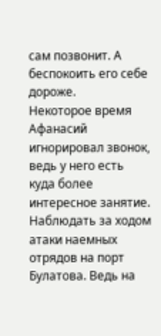сам позвонит. А беспокоить его себе дороже.
Некоторое время Афанасий игнорировал звонок, ведь у него есть куда более интересное занятие. Наблюдать за ходом атаки наемных отрядов на порт Булатова. Ведь на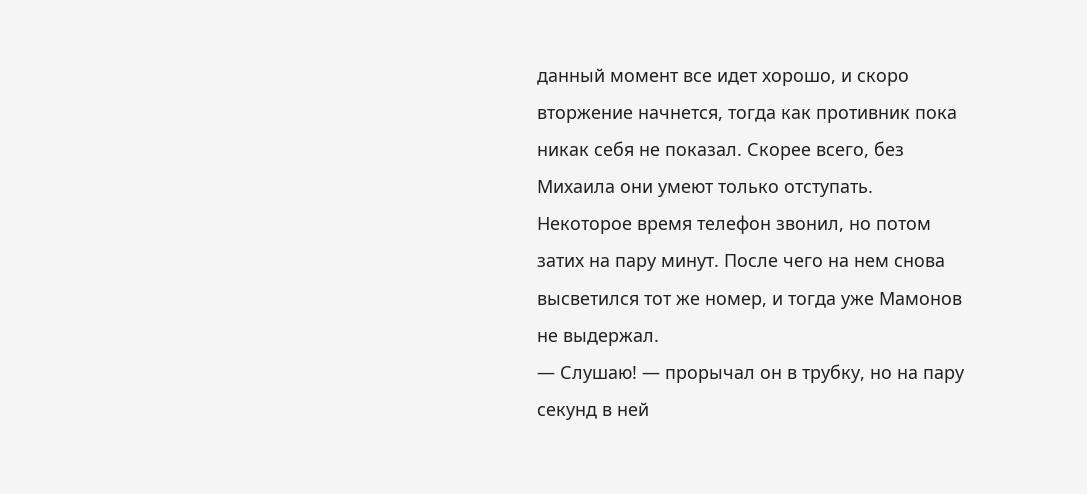данный момент все идет хорошо, и скоро вторжение начнется, тогда как противник пока никак себя не показал. Скорее всего, без Михаила они умеют только отступать.
Некоторое время телефон звонил, но потом затих на пару минут. После чего на нем снова высветился тот же номер, и тогда уже Мамонов не выдержал.
— Слушаю! — прорычал он в трубку, но на пару секунд в ней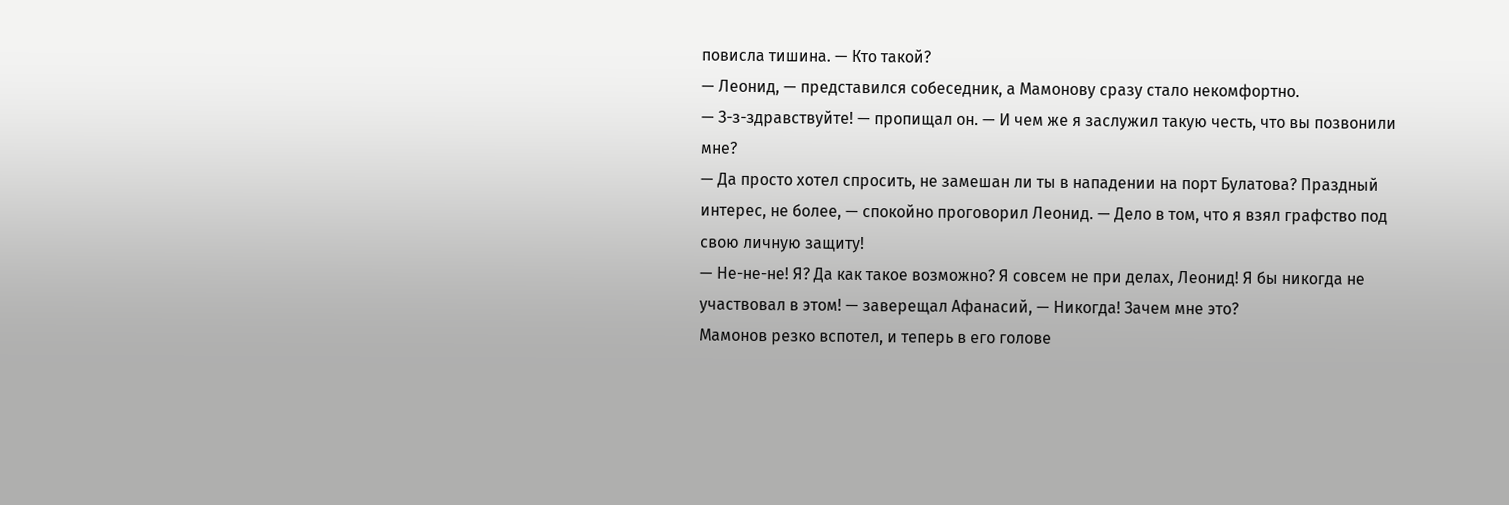повисла тишина. — Кто такой?
— Леонид, — представился собеседник, а Мамонову сразу стало некомфортно.
— З-з-здравствуйте! — пропищал он. — И чем же я заслужил такую честь, что вы позвонили мне?
— Да просто хотел спросить, не замешан ли ты в нападении на порт Булатова? Праздный интерес, не более, — спокойно проговорил Леонид. — Дело в том, что я взял графство под свою личную защиту!
— Не-не-не! Я? Да как такое возможно? Я совсем не при делах, Леонид! Я бы никогда не участвовал в этом! — заверещал Афанасий, — Никогда! Зачем мне это?
Мамонов резко вспотел, и теперь в его голове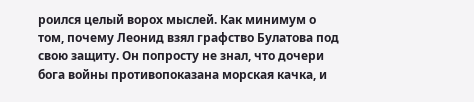роился целый ворох мыслей. Как минимум о том, почему Леонид взял графство Булатова под свою защиту. Он попросту не знал, что дочери бога войны противопоказана морская качка, и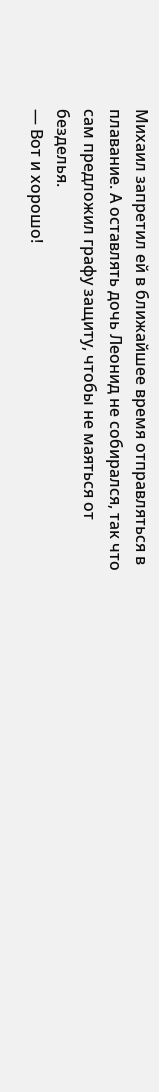Михаил запретил ей в ближайшее время отправляться в плавание. А оставлять дочь Леонид не собирался, так что сам предложил графу защиту, чтобы не маяться от безделья.
— Вот и хорошо!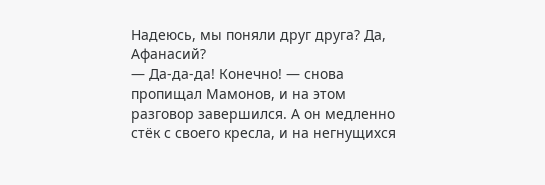Надеюсь, мы поняли друг друга? Да, Афанасий?
— Да-да-да! Конечно! — снова пропищал Мамонов, и на этом разговор завершился. А он медленно стёк с своего кресла, и на негнущихся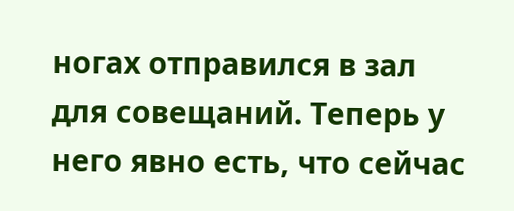ногах отправился в зал для совещаний. Теперь у него явно есть, что сейчас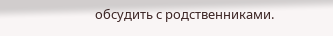обсудить с родственниками.